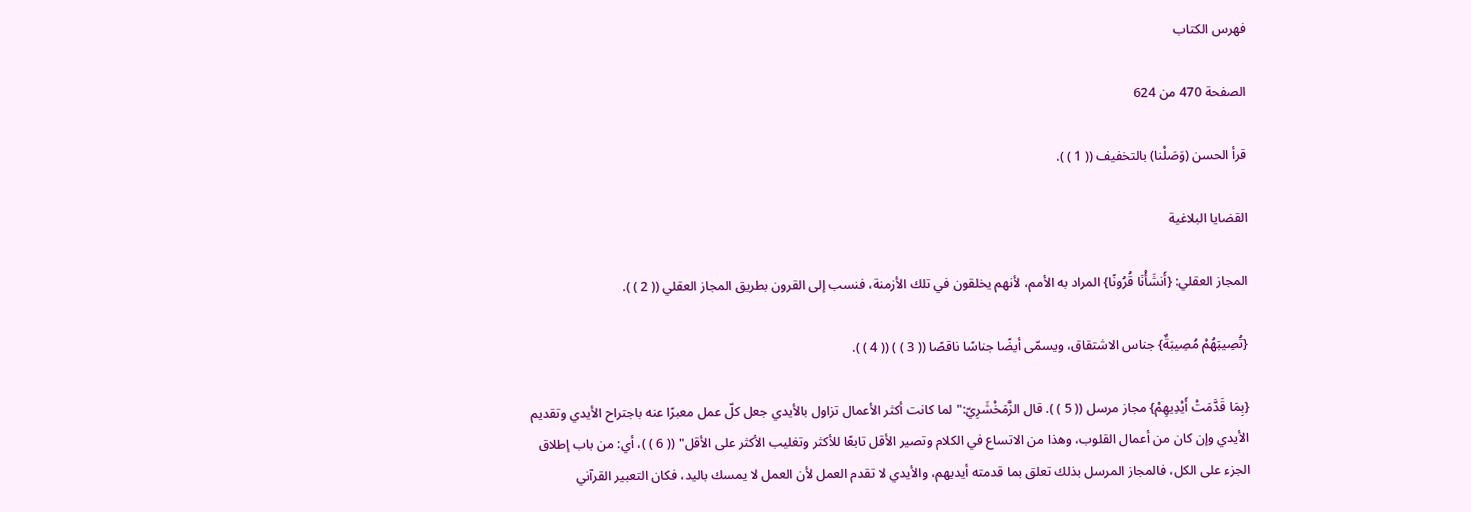فهرس الكتاب

الصفحة 470 من 624

قرأ الحسن (وَصَلْنا) بالتخفيف (( 1 ) ).

القضايا البلاغية

المجاز العقلي: {أَنشَأْنَا قُرُونًا} المراد به الأمم، لأنهم يخلقون في تلك الأزمنة، فنسب إلى القرون بطريق المجاز العقلي (( 2 ) ).

{تُصِيبَهُمْ مُصِيبَةٌ} جناس الاشتقاق، ويسمّى أيضًا جناسًا ناقصًا (( 3 ) ) (( 4 ) ).

{بِمَا قَدَّمَتْ أَيْدِيهِمْ} مجاز مرسل (( 5 ) ). قال الزَّمَخْشَرِيّ:"لما كانت أكثر الأعمال تزاول بالأيدي جعل كلّ عمل معبرًا عنه باجتراح الأيدي وتقديم الأيدي وإن كان من أعمال القلوب، وهذا من الاتساع في الكلام وتصير الأقل تابعًا للأكثر وتغليب الأكثر على الأقل" (( 6 ) )، أي: من باب إطلاق الجزء على الكل، فالمجاز المرسل بذلك تعلق بما قدمته أيديهم، والأيدي لا تقدم العمل لأن العمل لا يمسك باليد، فكان التعبير القرآني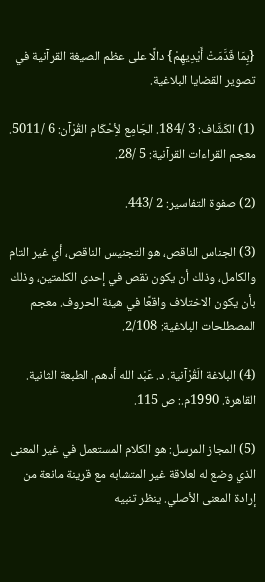{بِمَا قَدَّمَتْ أَيْدِيهِمْ} دالًا على عظم الصيغة القرآنية في تصوير القضايا البلاغية.

(1) الكَشَّاف: 3 /184. الجَامِع لأِحْكَام القُرْآن: 6 /5011. معجم القراءات القرآنية: 5 /28.

(2) صفوة التفاسير: 2 /443.

(3) الجناس الناقص، هو التجنيس الناقص، أي غير التام والكامل، وذلك أن يكون نقص في إحدى الكلمتين، وذلك بأن يكون الاختلاف واقعًا في هيئة الحروف. معجم المصطلحات البلاغية: 2/108.

(4) البلاغة الَقُرْآنية. د. عَبْد الله أدهم. الطبعة الثانية. القاهرة. 1990م.: ص 115.

(5) المجاز المرسل: هو الكلام المستعمل في غير المعنى الذي وضع له لعلاقة غير المتشابه مع قرينة مانعة من إرادة المعنى الأصلي. ينظر تنبيه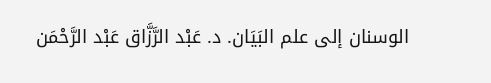الوسنان إلى علم البَيَان. د. عَبْد الرَّزَّاق عَبْد الرَّحْمَن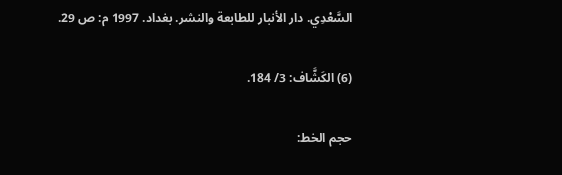السَّعْدِي. دار الأنبار للطابعة والنشر. بغداد. 1997 م: ص 29.

(6) الكَشَّاف: 3/ 184.

حجم الخط: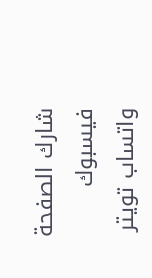شارك الصفحة
فيسبوك واتساب تويتر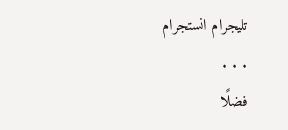تليجرام انستجرام
. . .
فضلًا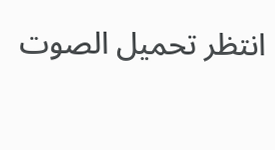انتظر تحميل الصوت